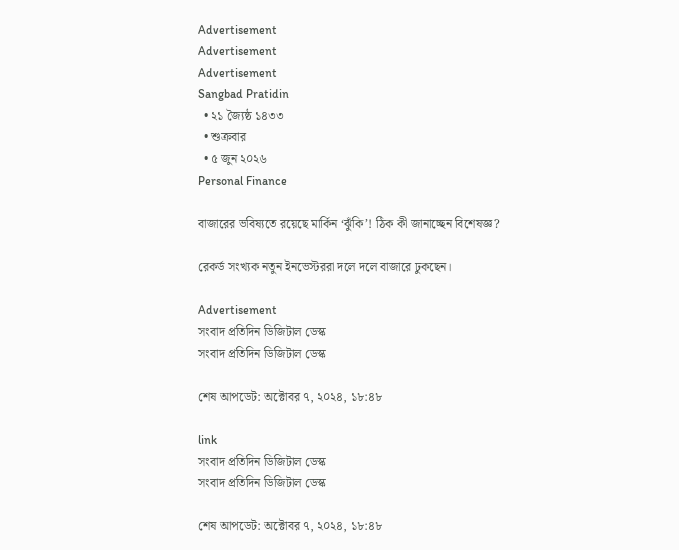Advertisement
Advertisement
Advertisement
Sangbad Pratidin
  • ২১ জ্যৈষ্ঠ ১৪৩৩
  • শুক্রবার
  • ৫ জুন ২০২৬
Personal Finance

বাজারের ভবিষ্যতে রয়েছে মার্কিন ‘ঝুঁকি’! ঠিক কী জানাচ্ছেন বিশেষজ্ঞ?

রেকর্ড সংখ্যক নতুন ইনভেস্টররা দলে দলে বাজারে ঢুকছেন।

Advertisement
সংবাদ প্রতিদিন ডিজিটাল ডেস্ক
সংবাদ প্রতিদিন ডিজিটাল ডেস্ক

শেষ আপডেট: অক্টোবর ৭, ২০২৪, ১৮:৪৮

link
সংবাদ প্রতিদিন ডিজিটাল ডেস্ক
সংবাদ প্রতিদিন ডিজিটাল ডেস্ক

শেষ আপডেট: অক্টোবর ৭, ২০২৪, ১৮:৪৮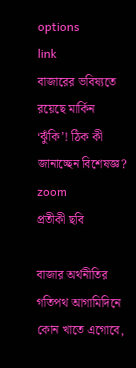options
link
বাজারের ভবিষ্যতে রয়েছে মার্কিন ‘ঝুঁকি’! ঠিক কী জানাচ্ছেন বিশেষজ্ঞ? zoom
প্রতীকী ছবি

বাজার অর্থনীতির গতিপথ আগামিদিনে কোন খাতে এগোবে,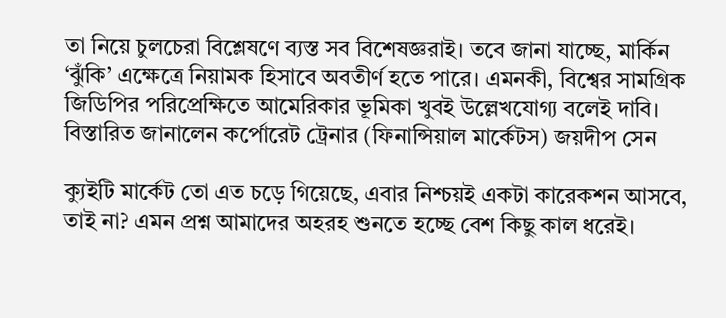তা নিয়ে চুলচেরা বিশ্লেষণে ব‌্যস্ত সব বিশেষজ্ঞরাই। তবে জানা যাচ্ছে, মার্কিন ‘ঝুঁকি’ এক্ষেত্রে নিয়ামক হিসাবে অবতীর্ণ হতে পারে। এমনকী, বিশ্বের সামগ্রিক জিডিপির পরিপ্রেক্ষিতে আমেরিকার ভূমিকা খুবই উল্লেখযোগ‌্য বলেই দাবি। বিস্তারিত জানালেন কর্পোরেট ট্রেনার (ফিনান্সিয়াল মার্কেটস) জয়দীপ সেন

ক্যুইটি মার্কেট তো এত চড়ে গিয়েছে, এবার নিশ্চয়ই একটা কারেকশন আসবে, তাই না? এমন প্রশ্ন আমাদের অহরহ শুনতে হচ্ছে বেশ কিছু কাল ধরেই।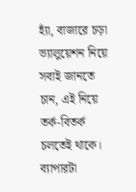হ্যাঁ, বাজারে চড়া ভ‌্যালুয়েশন নিয়ে সবাই জানতে চান, এই নিয়ে তর্ক-বিতর্ক চলতেই থাকে। ব‌্যাপারটা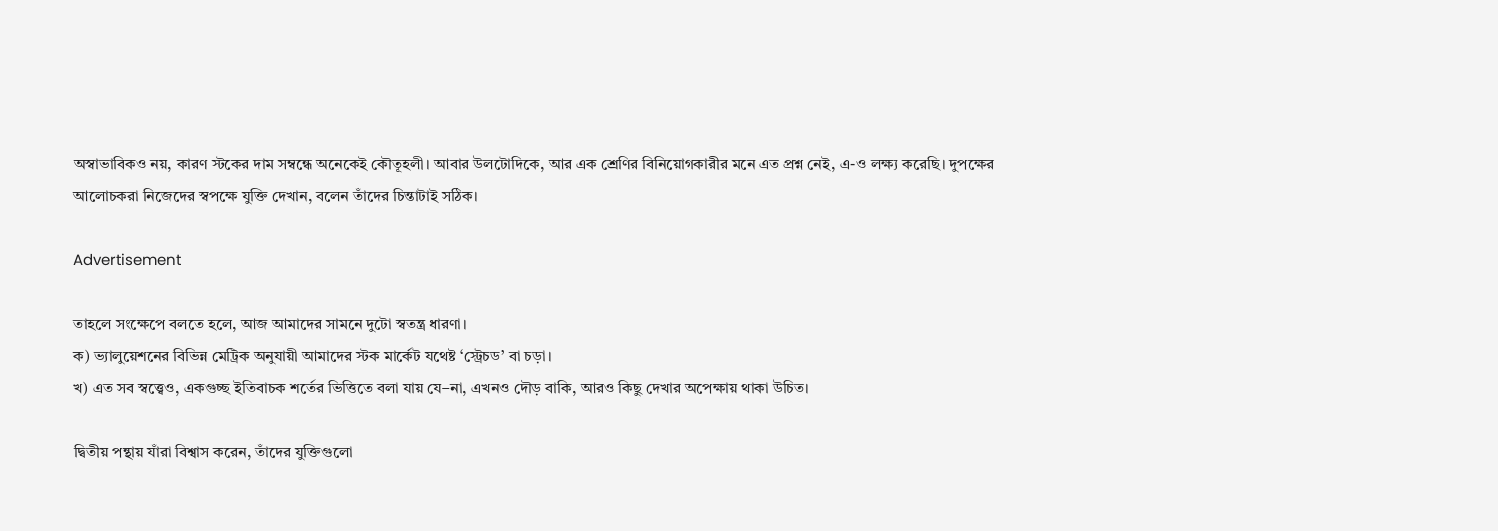অস্বাভাবিকও নয়, কারণ স্টকের দাম সম্বন্ধে অনেকেই কৌতূহলী। আবার উলটোদিকে, আর এক শ্রেণির বিনিয়োগকারীর মনে এত প্রশ্ন নেই, এ-ও লক্ষ‌্য করেছি। দুপক্ষের আলোচকরা নিজেদের স্বপক্ষে যুক্তি দেখান, বলেন তাঁদের চিন্তাটাই সঠিক।

Advertisement

তাহলে সংক্ষেপে বলতে হলে, আজ আমাদের সামনে দুটো স্বতন্ত্র ধারণা।
ক) ভ‌্যালুয়েশনের বিভিন্ন মেট্রিক অনুযায়ী আমাদের স্টক মার্কেট যথেষ্ট ‘স্ট্রেচড’ বা চড়া।
খ) এত সব স্বত্ত্বেও, একগুচ্ছ ইতিবাচক শর্তের ভিত্তিতে বলা যায় যে–না, এখনও দৌড় বাকি, আরও কিছু দেখার অপেক্ষায় থাকা উচিত।

দ্বিতীয় পন্থায় যাঁরা বিশ্বাস করেন, তাঁদের যুক্তিগুলো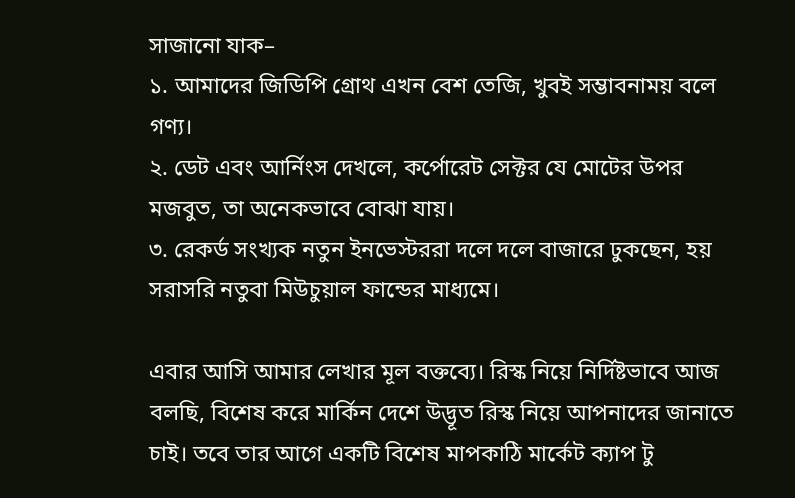সাজানো যাক–
১. আমাদের জিডিপি গ্রোথ এখন বেশ তেজি, খুবই সম্ভাবনাময় বলে গণ‌্য।
২. ডেট এবং আর্নিংস দেখলে, কর্পোরেট সেক্টর যে মোটের উপর মজবুত, তা অনেকভাবে বোঝা যায়।
৩. রেকর্ড সংখ‌্যক নতুন ইনভেস্টররা দলে দলে বাজারে ঢুকছেন, হয় সরাসরি নতুবা মিউচুয়াল ফান্ডের মাধ‌্যমে।

এবার আসি আমার লেখার মূল বক্তব্যে। রিস্ক নিয়ে নির্দিষ্টভাবে আজ বলছি, বিশেষ করে মার্কিন দেশে উদ্ভূত রিস্ক নিয়ে আপনাদের জানাতে চাই। তবে তার আগে একটি বিশেষ মাপকাঠি মার্কেট ক‌্যাপ টু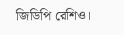জিডিপি রেশিও।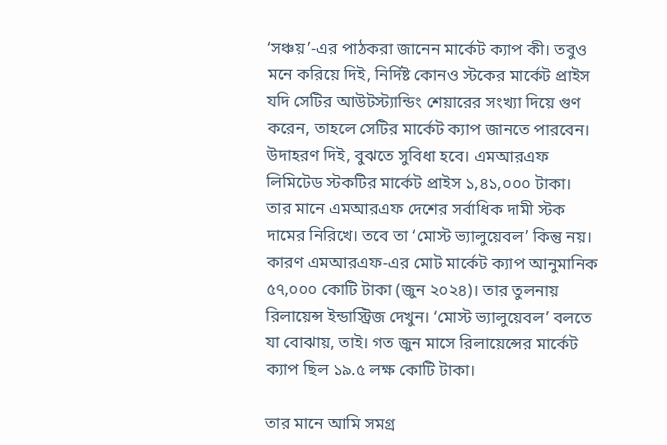‘সঞ্চয়’-এর পাঠকরা জানেন মার্কেট ক‌্যাপ কী। তবুও মনে করিয়ে দিই, নির্দিষ্ট কোনও স্টকের মার্কেট প্রাইস যদি সেটির আউটস্ট‌্যান্ডিং শেয়ারের সংখ‌্যা দিয়ে গুণ করেন, তাহলে সেটির মার্কেট ক‌্যাপ জানতে পারবেন। উদাহরণ দিই, বুঝতে সুবিধা হবে। এমআরএফ লিমিটেড স্টকটির মার্কেট প্রাইস ১,৪১,০০০ টাকা। তার মানে এমআরএফ দেশের সর্বাধিক দামী স্টক দামের নিরিখে। তবে তা ‘মোস্ট ভ‌্যালুয়েবল’ কিন্তু নয়। কারণ এমআরএফ-এর মোট মার্কেট ক‌্যাপ আনুমানিক ৫৭,০০০ কোটি টাকা (জুন ২০২৪)। তার তুলনায় রিলায়েন্স ইন্ডাস্ট্রিজ দেখুন। ‘মোস্ট ভ‌্যালুয়েবল’ বলতে যা বোঝায়, তাই। গত জুন মাসে রিলায়েন্সের মার্কেট ক‌্যাপ ছিল ১৯.৫ লক্ষ কোটি টাকা।

তার মানে আমি সমগ্র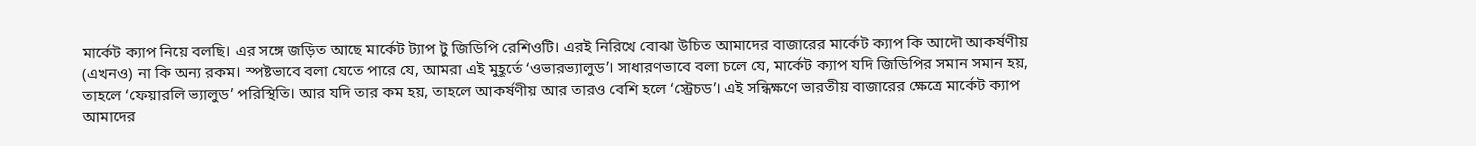মার্কেট ক‌্যাপ নিয়ে বলছি। এর সঙ্গে জড়িত আছে মার্কেট ট‌্যাপ টু জিডিপি রেশিওটি। এরই নিরিখে বোঝা উচিত আমাদের বাজারের মার্কেট ক‌্যাপ কি আদৌ আকর্ষণীয় (এখনও) না কি অন‌্য রকম। স্পষ্টভাবে বলা যেতে পারে যে, আমরা এই মুহূর্তে ‘ওভারভ‌্যালুড’। সাধারণভাবে বলা চলে যে, মার্কেট ক‌্যাপ যদি জিডিপির সমান সমান হয়, তাহলে ‘ফেয়ারলি ভ‌্যালুড’ পরিস্থিতি। আর যদি তার কম হয়, তাহলে আকর্ষণীয় আর তারও বেশি হলে ‘স্ট্রেচড’। এই সন্ধিক্ষণে ভারতীয় বাজারের ক্ষেত্রে মার্কেট ক‌্যাপ আমাদের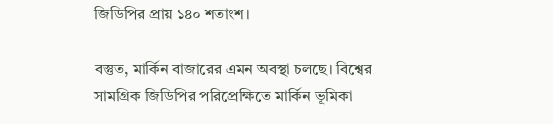জিডিপির প্রায় ১৪০ শতাংশ।

বস্তুত, মার্কিন বাজারের এমন অবস্থা চলছে। বিশ্বের সামগ্রিক জিডিপির পরিপ্রেক্ষিতে মার্কিন ভূমিকা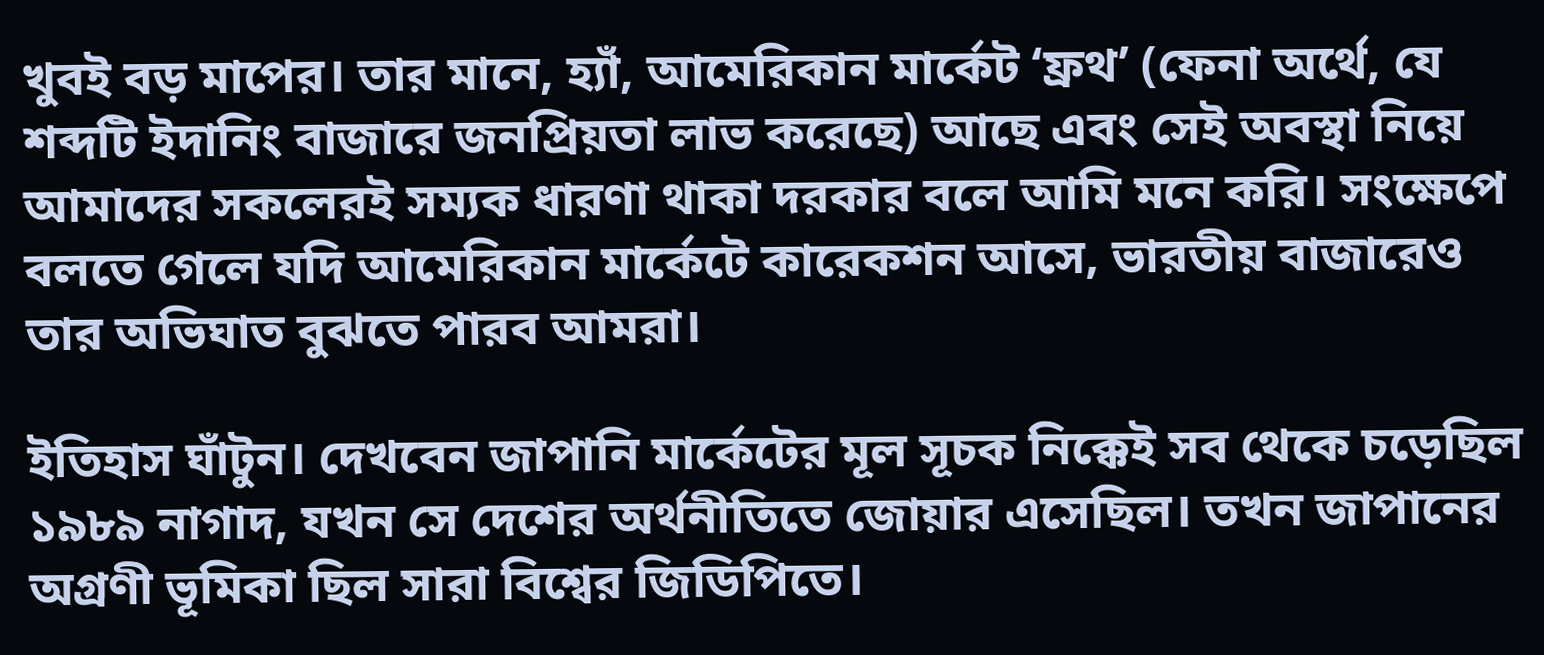খুবই বড় মাপের। তার মানে, হ্যাঁ, আমেরিকান মার্কেট ‘ফ্রথ’ (ফেনা অর্থে, যে শব্দটি ইদানিং বাজারে জনপ্রিয়তা লাভ করেছে) আছে এবং সেই অবস্থা নিয়ে আমাদের সকলেরই সম‌্যক ধারণা থাকা দরকার বলে আমি মনে করি। সংক্ষেপে বলতে গেলে যদি আমেরিকান মার্কেটে কারেকশন আসে, ভারতীয় বাজারেও তার অভিঘাত বুঝতে পারব আমরা।

ইতিহাস ঘাঁটুন। দেখবেন জাপানি মার্কেটের মূল সূচক নিক্কেই সব থেকে চড়েছিল ১৯৮৯ নাগাদ, যখন সে দেশের অর্থনীতিতে জোয়ার এসেছিল। তখন জাপানের অগ্রণী ভূমিকা ছিল সারা বিশ্বের জিডিপিতে।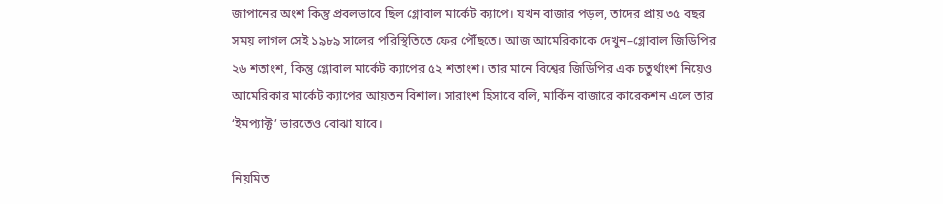জাপানের অংশ কিন্তু প্রবলভাবে ছিল গ্লোবাল মার্কেট ক‌্যাপে। যখন বাজার পড়ল, তাদের প্রায় ৩৫ বছর সময় লাগল সেই ১৯৮৯ সালের পরিস্থিতিতে ফের পৌঁছতে। আজ আমেরিকাকে দেখুন–গ্লোবাল জিডিপির ২৬ শতাংশ, কিন্তু গ্লোবাল মার্কেট ক‌্যাপের ৫২ শতাংশ। তার মানে বিশ্বের জিডিপির এক চতুর্থাংশ নিয়েও আমেরিকার মার্কেট ক‌্যাপের আয়তন বিশাল। সারাংশ হিসাবে বলি, মার্কিন বাজারে কারেকশন এলে তার ‘ইমপ‌্যাক্ট’ ভারতেও বোঝা যাবে।

নিয়মিত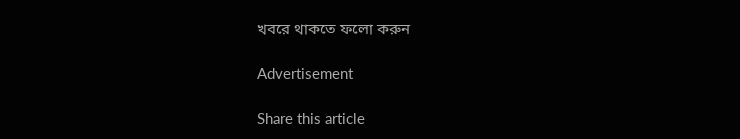খবরে থাকতে ফলো করুন

Advertisement

Share this article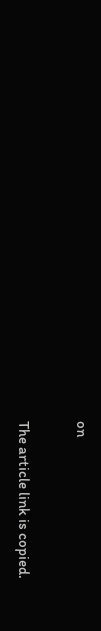on

The article link is copied.